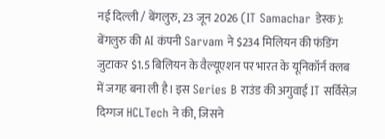नई दिल्ली / बेंगलुरु, 23 जून 2026 (IT Samachar डेस्क): बेंगलुरु की AI कंपनी Sarvam ने $234 मिलियन की फंडिंग जुटाकर $1.5 बिलियन के वैल्यूएशन पर भारत के यूनिकॉर्न क्लब में जगह बना ली है। इस Series B राउंड की अगुवाई IT सर्विसेज़ दिग्गज HCLTech ने की, जिसने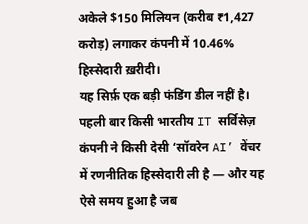अकेले $150 मिलियन (करीब ₹1,427 करोड़) लगाकर कंपनी में 10.46% हिस्सेदारी ख़रीदी।
यह सिर्फ़ एक बड़ी फंडिंग डील नहीं है। पहली बार किसी भारतीय IT सर्विसेज़ कंपनी ने किसी देसी ‘सॉवरेन AI’ वेंचर में रणनीतिक हिस्सेदारी ली है — और यह ऐसे समय हुआ है जब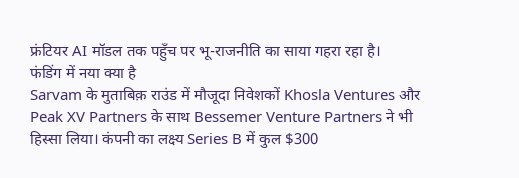फ्रंटियर AI मॉडल तक पहुँच पर भू-राजनीति का साया गहरा रहा है।
फंडिंग में नया क्या है
Sarvam के मुताबिक़ राउंड में मौजूदा निवेशकों Khosla Ventures और Peak XV Partners के साथ Bessemer Venture Partners ने भी हिस्सा लिया। कंपनी का लक्ष्य Series B में कुल $300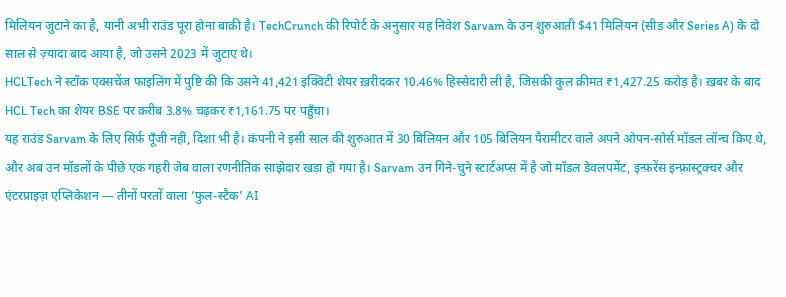मिलियन जुटाने का है, यानी अभी राउंड पूरा होना बाक़ी है। TechCrunch की रिपोर्ट के अनुसार यह निवेश Sarvam के उन शुरुआती $41 मिलियन (सीड और Series A) के दो साल से ज़्यादा बाद आया है, जो उसने 2023 में जुटाए थे।
HCLTech ने स्टॉक एक्सचेंज फाइलिंग में पुष्टि की कि उसने 41,421 इक्विटी शेयर ख़रीदकर 10.46% हिस्सेदारी ली है, जिसकी कुल क़ीमत ₹1,427.25 करोड़ है। ख़बर के बाद HCL Tech का शेयर BSE पर क़रीब 3.8% चढ़कर ₹1,161.75 पर पहुँचा।
यह राउंड Sarvam के लिए सिर्फ़ पूँजी नहीं, दिशा भी है। कंपनी ने इसी साल की शुरुआत में 30 बिलियन और 105 बिलियन पैरामीटर वाले अपने ओपन-सोर्स मॉडल लॉन्च किए थे, और अब उन मॉडलों के पीछे एक गहरी जेब वाला रणनीतिक साझेदार खड़ा हो गया है। Sarvam उन गिने-चुने स्टार्टअप्स में है जो मॉडल डेवलपमेंट, इन्फ़रेंस इन्फ़्रास्ट्रक्चर और एंटरप्राइज़ एप्लिकेशन — तीनों परतों वाला ‘फुल-स्टैक’ AI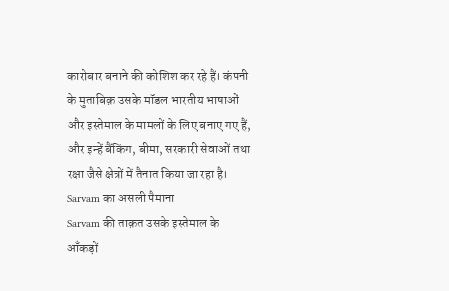कारोबार बनाने की कोशिश कर रहे हैं। कंपनी के मुताबिक़ उसके मॉडल भारतीय भाषाओं और इस्तेमाल के मामलों के लिए बनाए गए हैं, और इन्हें बैंकिंग, बीमा, सरकारी सेवाओं तथा रक्षा जैसे क्षेत्रों में तैनात किया जा रहा है।
Sarvam का असली पैमाना
Sarvam की ताक़त उसके इस्तेमाल के आँकड़ों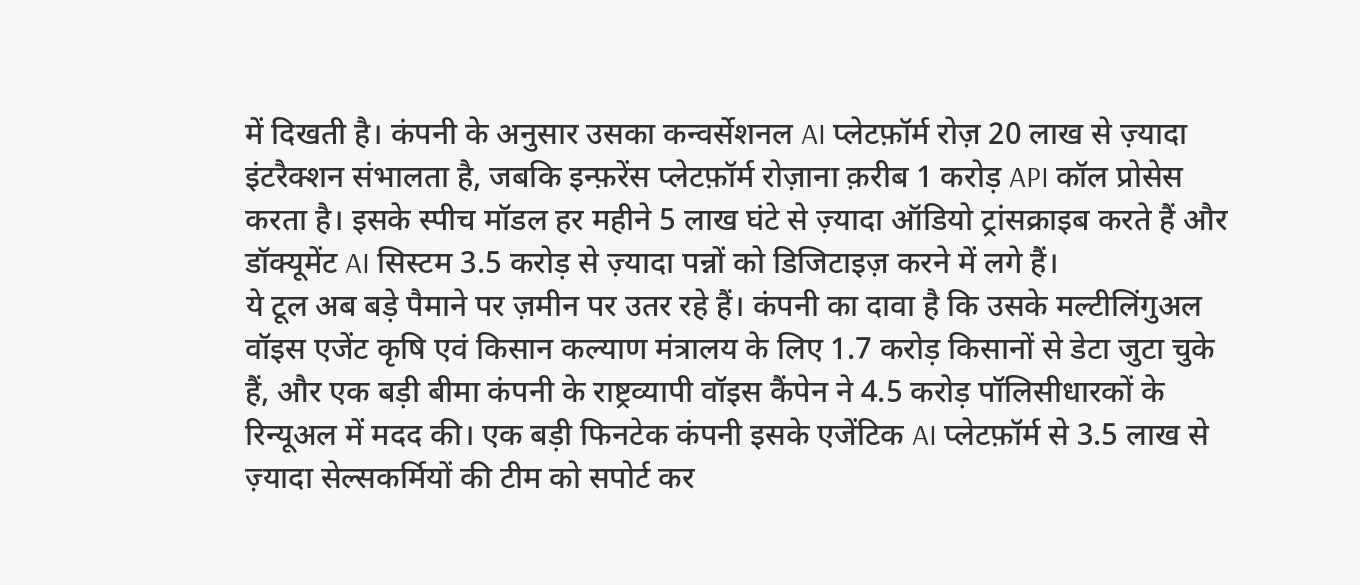में दिखती है। कंपनी के अनुसार उसका कन्वर्सेशनल AI प्लेटफ़ॉर्म रोज़ 20 लाख से ज़्यादा इंटरैक्शन संभालता है, जबकि इन्फ़रेंस प्लेटफ़ॉर्म रोज़ाना क़रीब 1 करोड़ API कॉल प्रोसेस करता है। इसके स्पीच मॉडल हर महीने 5 लाख घंटे से ज़्यादा ऑडियो ट्रांसक्राइब करते हैं और डॉक्यूमेंट AI सिस्टम 3.5 करोड़ से ज़्यादा पन्नों को डिजिटाइज़ करने में लगे हैं।
ये टूल अब बड़े पैमाने पर ज़मीन पर उतर रहे हैं। कंपनी का दावा है कि उसके मल्टीलिंगुअल वॉइस एजेंट कृषि एवं किसान कल्याण मंत्रालय के लिए 1.7 करोड़ किसानों से डेटा जुटा चुके हैं, और एक बड़ी बीमा कंपनी के राष्ट्रव्यापी वॉइस कैंपेन ने 4.5 करोड़ पॉलिसीधारकों के रिन्यूअल में मदद की। एक बड़ी फिनटेक कंपनी इसके एजेंटिक AI प्लेटफ़ॉर्म से 3.5 लाख से ज़्यादा सेल्सकर्मियों की टीम को सपोर्ट कर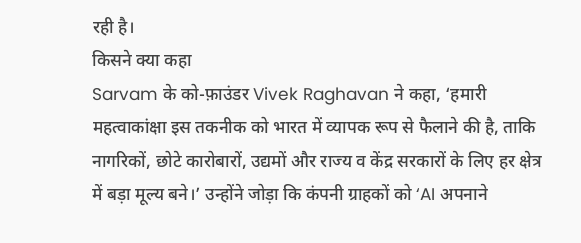रही है।
किसने क्या कहा
Sarvam के को-फ़ाउंडर Vivek Raghavan ने कहा, ‘हमारी महत्वाकांक्षा इस तकनीक को भारत में व्यापक रूप से फैलाने की है, ताकि नागरिकों, छोटे कारोबारों, उद्यमों और राज्य व केंद्र सरकारों के लिए हर क्षेत्र में बड़ा मूल्य बने।’ उन्होंने जोड़ा कि कंपनी ग्राहकों को ‘AI अपनाने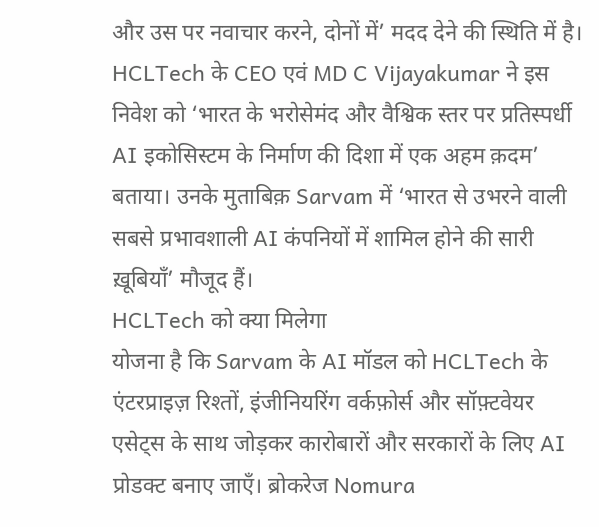और उस पर नवाचार करने, दोनों में’ मदद देने की स्थिति में है।
HCLTech के CEO एवं MD C Vijayakumar ने इस निवेश को ‘भारत के भरोसेमंद और वैश्विक स्तर पर प्रतिस्पर्धी AI इकोसिस्टम के निर्माण की दिशा में एक अहम क़दम’ बताया। उनके मुताबिक़ Sarvam में ‘भारत से उभरने वाली सबसे प्रभावशाली AI कंपनियों में शामिल होने की सारी ख़ूबियाँ’ मौजूद हैं।
HCLTech को क्या मिलेगा
योजना है कि Sarvam के AI मॉडल को HCLTech के एंटरप्राइज़ रिश्तों, इंजीनियरिंग वर्कफ़ोर्स और सॉफ़्टवेयर एसेट्स के साथ जोड़कर कारोबारों और सरकारों के लिए AI प्रोडक्ट बनाए जाएँ। ब्रोकरेज Nomura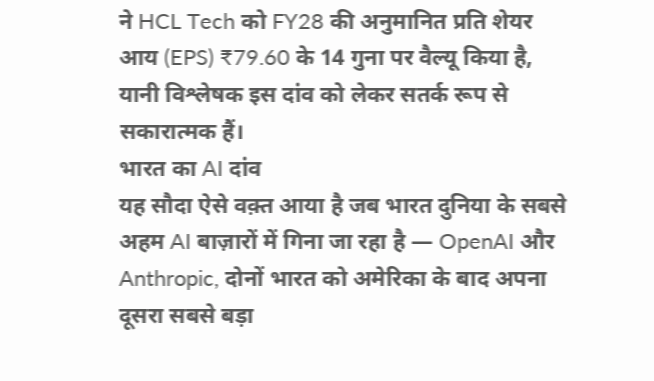ने HCL Tech को FY28 की अनुमानित प्रति शेयर आय (EPS) ₹79.60 के 14 गुना पर वैल्यू किया है, यानी विश्लेषक इस दांव को लेकर सतर्क रूप से सकारात्मक हैं।
भारत का AI दांव
यह सौदा ऐसे वक़्त आया है जब भारत दुनिया के सबसे अहम AI बाज़ारों में गिना जा रहा है — OpenAI और Anthropic, दोनों भारत को अमेरिका के बाद अपना दूसरा सबसे बड़ा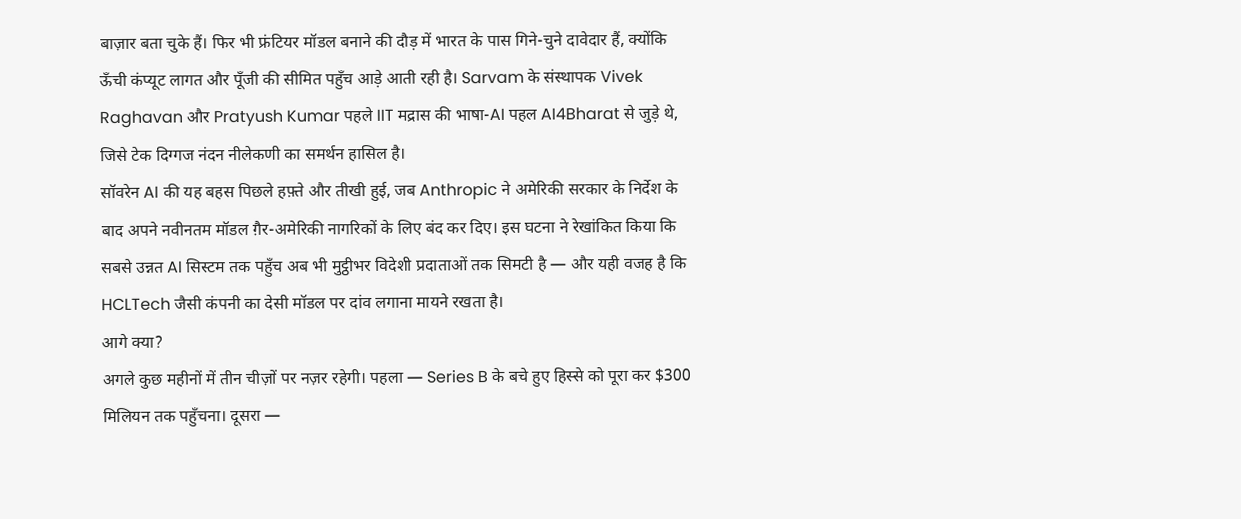बाज़ार बता चुके हैं। फिर भी फ्रंटियर मॉडल बनाने की दौड़ में भारत के पास गिने-चुने दावेदार हैं, क्योंकि ऊँची कंप्यूट लागत और पूँजी की सीमित पहुँच आड़े आती रही है। Sarvam के संस्थापक Vivek Raghavan और Pratyush Kumar पहले IIT मद्रास की भाषा-AI पहल AI4Bharat से जुड़े थे, जिसे टेक दिग्गज नंदन नीलेकणी का समर्थन हासिल है।
सॉवरेन AI की यह बहस पिछले हफ़्ते और तीखी हुई, जब Anthropic ने अमेरिकी सरकार के निर्देश के बाद अपने नवीनतम मॉडल ग़ैर-अमेरिकी नागरिकों के लिए बंद कर दिए। इस घटना ने रेखांकित किया कि सबसे उन्नत AI सिस्टम तक पहुँच अब भी मुट्ठीभर विदेशी प्रदाताओं तक सिमटी है — और यही वजह है कि HCLTech जैसी कंपनी का देसी मॉडल पर दांव लगाना मायने रखता है।
आगे क्या?
अगले कुछ महीनों में तीन चीज़ों पर नज़र रहेगी। पहला — Series B के बचे हुए हिस्से को पूरा कर $300 मिलियन तक पहुँचना। दूसरा —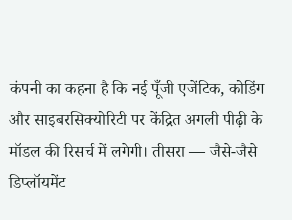कंपनी का कहना है कि नई पूँजी एजेंटिक, कोडिंग और साइबरसिक्योरिटी पर केंद्रित अगली पीढ़ी के मॉडल की रिसर्च में लगेगी। तीसरा — जैसे-जैसे डिप्लॉयमेंट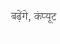बढ़ेंगे, कंप्यूट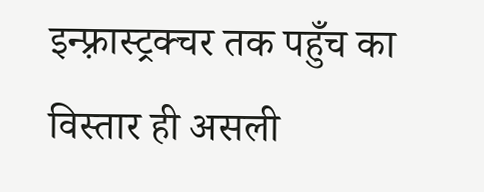इन्फ़्रास्ट्रक्चर तक पहुँच का विस्तार ही असली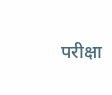परीक्षा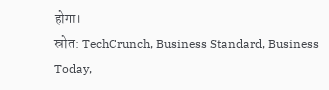होगा।
स्रोत: TechCrunch, Business Standard, Business Today,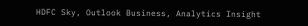HDFC Sky, Outlook Business, Analytics Insight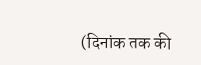(दिनांक तक की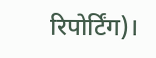रिपोर्टिंग)।